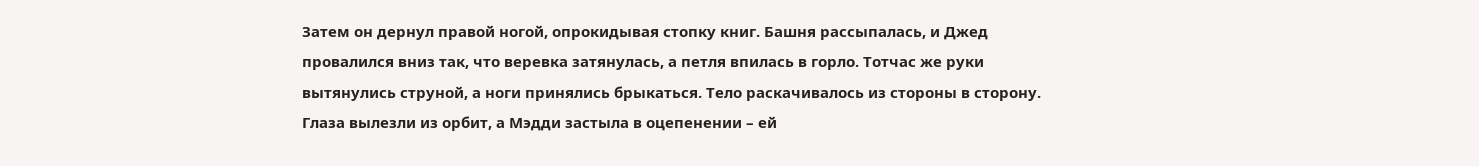Затем он дернул правой ногой, опрокидывая стопку книг. Башня рассыпалась, и Джед провалился вниз так, что веревка затянулась, а петля впилась в горло. Тотчас же руки вытянулись струной, а ноги принялись брыкаться. Тело раскачивалось из стороны в сторону. Глаза вылезли из орбит, а Мэдди застыла в оцепенении – ей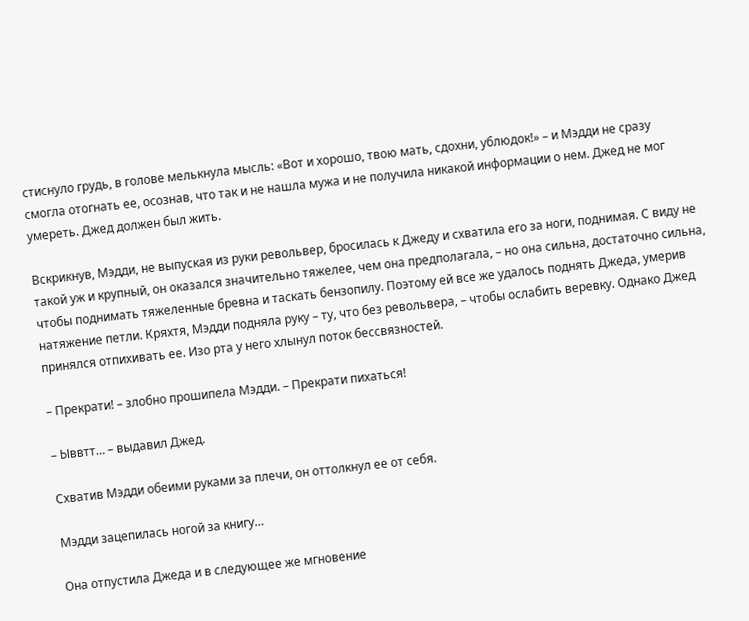стиснуло грудь, в голове мелькнула мысль: «Вот и хорошо, твою мать, сдохни, ублюдок!» – и Мэдди не сразу смогла отогнать ее, осознав, что так и не нашла мужа и не получила никакой информации о нем. Джед не мог умереть. Джед должен был жить.

Вскрикнув, Мэдди, не выпуская из руки револьвер, бросилась к Джеду и схватила его за ноги, поднимая. С виду не такой уж и крупный, он оказался значительно тяжелее, чем она предполагала, – но она сильна, достаточно сильна, чтобы поднимать тяжеленные бревна и таскать бензопилу. Поэтому ей все же удалось поднять Джеда, умерив натяжение петли. Кряхтя, Мэдди подняла руку – ту, что без револьвера, – чтобы ослабить веревку. Однако Джед принялся отпихивать ее. Изо рта у него хлынул поток бессвязностей.

– Прекрати! – злобно прошипела Мэдди. – Прекрати пихаться!

– Ыввтт… – выдавил Джед.

Схватив Мэдди обеими руками за плечи, он оттолкнул ее от себя.

Мэдди зацепилась ногой за книгу…

Она отпустила Джеда и в следующее же мгновение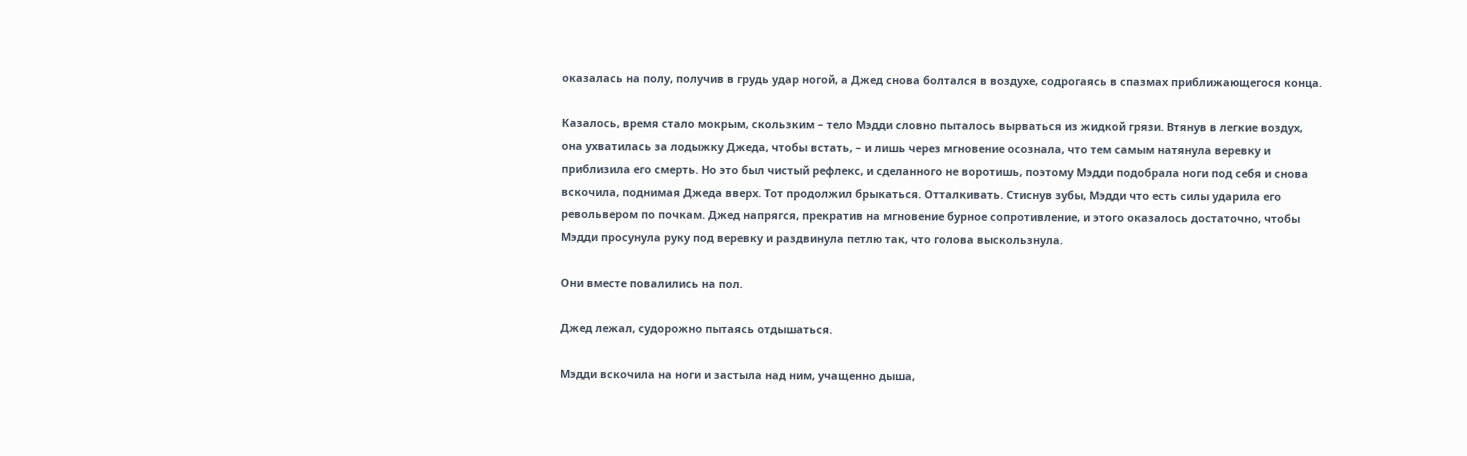оказалась на полу, получив в грудь удар ногой, а Джед снова болтался в воздухе, содрогаясь в спазмах приближающегося конца.

Казалось, время стало мокрым, скользким – тело Мэдди словно пыталось вырваться из жидкой грязи. Втянув в легкие воздух, она ухватилась за лодыжку Джеда, чтобы встать, – и лишь через мгновение осознала, что тем самым натянула веревку и приблизила его смерть. Но это был чистый рефлекс, и сделанного не воротишь, поэтому Мэдди подобрала ноги под себя и снова вскочила, поднимая Джеда вверх. Тот продолжил брыкаться. Отталкивать. Стиснув зубы, Мэдди что есть силы ударила его револьвером по почкам. Джед напрягся, прекратив на мгновение бурное сопротивление, и этого оказалось достаточно, чтобы Мэдди просунула руку под веревку и раздвинула петлю так, что голова выскользнула.

Они вместе повалились на пол.

Джед лежал, судорожно пытаясь отдышаться.

Мэдди вскочила на ноги и застыла над ним, учащенно дыша,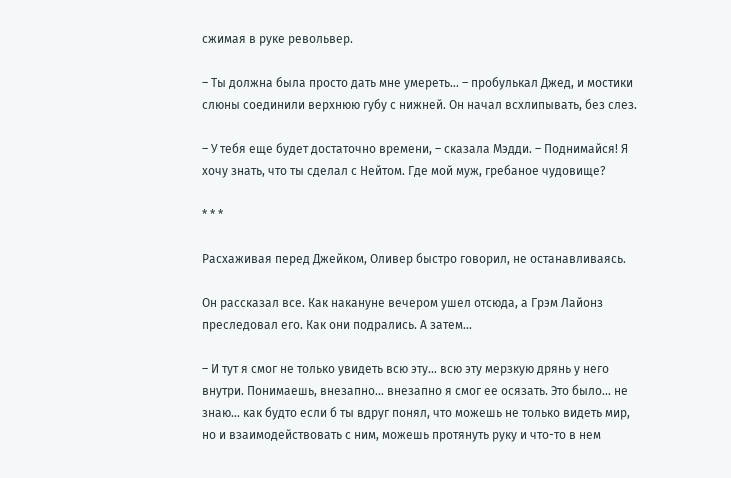сжимая в руке револьвер.

– Ты должна была просто дать мне умереть… – пробулькал Джед, и мостики слюны соединили верхнюю губу с нижней. Он начал всхлипывать, без слез.

– У тебя еще будет достаточно времени, – сказала Мэдди. – Поднимайся! Я хочу знать, что ты сделал с Нейтом. Где мой муж, гребаное чудовище?

* * *

Расхаживая перед Джейком, Оливер быстро говорил, не останавливаясь.

Он рассказал все. Как накануне вечером ушел отсюда, а Грэм Лайонз преследовал его. Как они подрались. А затем…

– И тут я смог не только увидеть всю эту… всю эту мерзкую дрянь у него внутри. Понимаешь, внезапно… внезапно я смог ее осязать. Это было… не знаю… как будто если б ты вдруг понял, что можешь не только видеть мир, но и взаимодействовать с ним, можешь протянуть руку и что-то в нем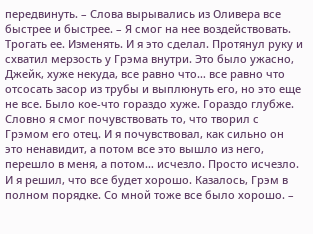передвинуть. – Слова вырывались из Оливера все быстрее и быстрее. – Я смог на нее воздействовать. Трогать ее. Изменять. И я это сделал. Протянул руку и схватил мерзость у Грэма внутри. Это было ужасно, Джейк, хуже некуда, все равно что… все равно что отсосать засор из трубы и выплюнуть его, но это еще не все. Было кое-что гораздо хуже. Гораздо глубже. Словно я смог почувствовать то, что творил с Грэмом его отец. И я почувствовал, как сильно он это ненавидит, а потом все это вышло из него, перешло в меня, а потом… исчезло. Просто исчезло. И я решил, что все будет хорошо. Казалось, Грэм в полном порядке. Со мной тоже все было хорошо. –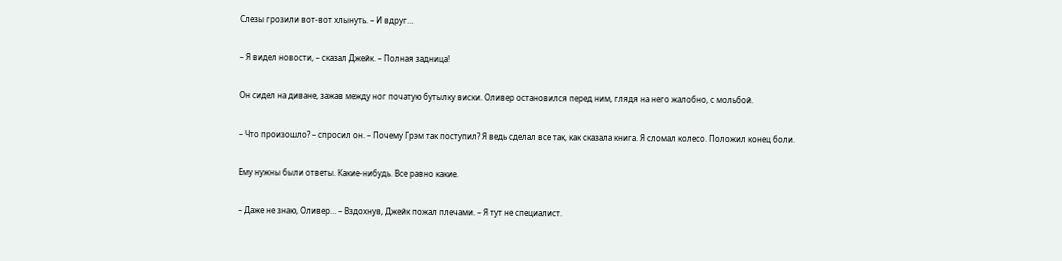Слезы грозили вот-вот хлынуть. – И вдруг…

– Я видел новости, – сказал Джейк. – Полная задница!

Он сидел на диване, зажав между ног початую бутылку виски. Оливер остановился перед ним, глядя на него жалобно, с мольбой.

– Что произошло? – спросил он. – Почему Грэм так поступил? Я ведь сделал все так, как сказала книга. Я сломал колесо. Положил конец боли.

Ему нужны были ответы. Какие-нибудь. Все равно какие.

– Даже не знаю, Оливер… – Вздохнув, Джейк пожал плечами. – Я тут не специалист.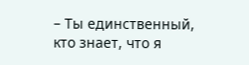– Ты единственный, кто знает, что я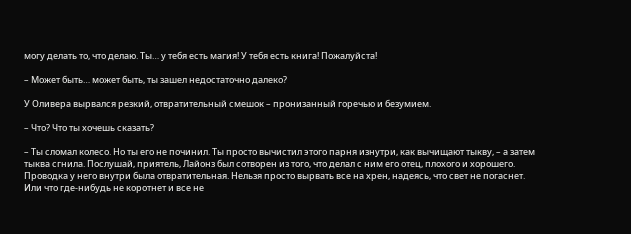могу делать то, что делаю. Ты… у тебя есть магия! У тебя есть книга! Пожалуйста!

– Может быть… может быть, ты зашел недостаточно далеко?

У Оливера вырвался резкий, отвратительный смешок – пронизанный горечью и безумием.

– Что? Что ты хочешь сказать?

– Ты сломал колесо. Но ты его не починил. Ты просто вычистил этого парня изнутри, как вычищают тыкву, – а затем тыква сгнила. Послушай, приятель, Лайонз был сотворен из того, что делал с ним его отец, плохого и хорошего. Проводка у него внутри была отвратительная. Нельзя просто вырвать все на хрен, надеясь, что свет не погаснет. Или что где-нибудь не коротнет и все не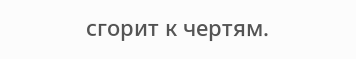сгорит к чертям.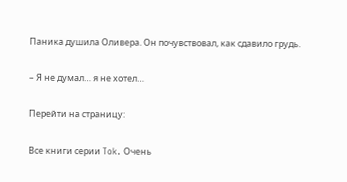Паника душила Оливера. Он почувствовал, как сдавило грудь.

– Я не думал… я не хотел…

Перейти на страницу:

Все книги серии Tok. Очень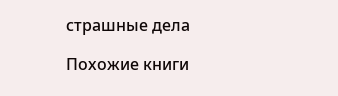страшные дела

Похожие книги